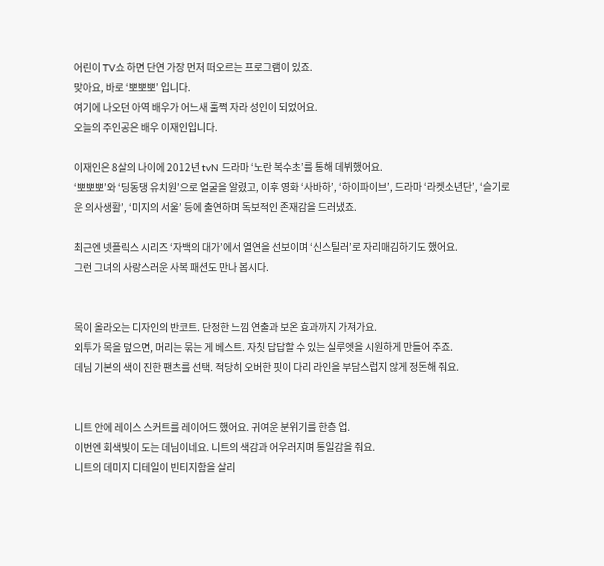어린이 TV쇼 하면 단연 가장 먼저 떠오르는 프로그램이 있죠.
맞아요, 바로 ‘뽀뽀뽀’ 입니다.
여기에 나오던 아역 배우가 어느새 훌쩍 자라 성인이 되었어요.
오늘의 주인공은 배우 이재인입니다.

이재인은 8살의 나이에 2012년 tvN 드라마 ‘노란 복수초’를 통해 데뷔했어요.
‘뽀뽀뽀’와 ‘딩동댕 유치원’으로 얼굴을 알렸고, 이후 영화 ‘사바하’, ‘하이파이브’, 드라마 ‘라켓소년단’, ‘슬기로운 의사생활’, ‘미지의 서울’ 등에 출연하며 독보적인 존재감을 드러냈죠.

최근엔 넷플릭스 시리즈 ‘자백의 대가’에서 열연을 선보이며 ‘신스틸러’로 자리매김하기도 했어요.
그런 그녀의 사랑스러운 사복 패션도 만나 봅시다.


목이 올라오는 디자인의 반코트. 단정한 느낌 연출과 보온 효과까지 가져가요.
외투가 목을 덮으면, 머리는 묶는 게 베스트. 자칫 답답할 수 있는 실루엣을 시원하게 만들어 주죠.
데님 기본의 색이 진한 팬츠를 선택. 적당히 오버한 핏이 다리 라인을 부담스럽지 않게 정돈해 줘요.


니트 안에 레이스 스커트를 레이어드 했어요. 귀여운 분위기를 한층 업.
이번엔 회색빛이 도는 데님이네요. 니트의 색감과 어우러지며 통일감을 줘요.
니트의 데미지 디테일이 빈티지함을 살리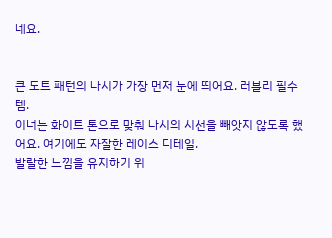네요.


큰 도트 패턴의 나시가 가장 먼저 눈에 띄어요. 러블리 필수템.
이너는 화이트 톤으로 맞춰 나시의 시선을 빼앗지 않도록 했어요. 여기에도 자잘한 레이스 디테일.
발랄한 느낌을 유지하기 위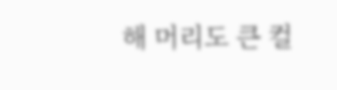해 머리도 큰 컬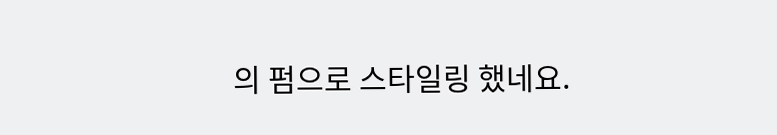의 펌으로 스타일링 했네요.